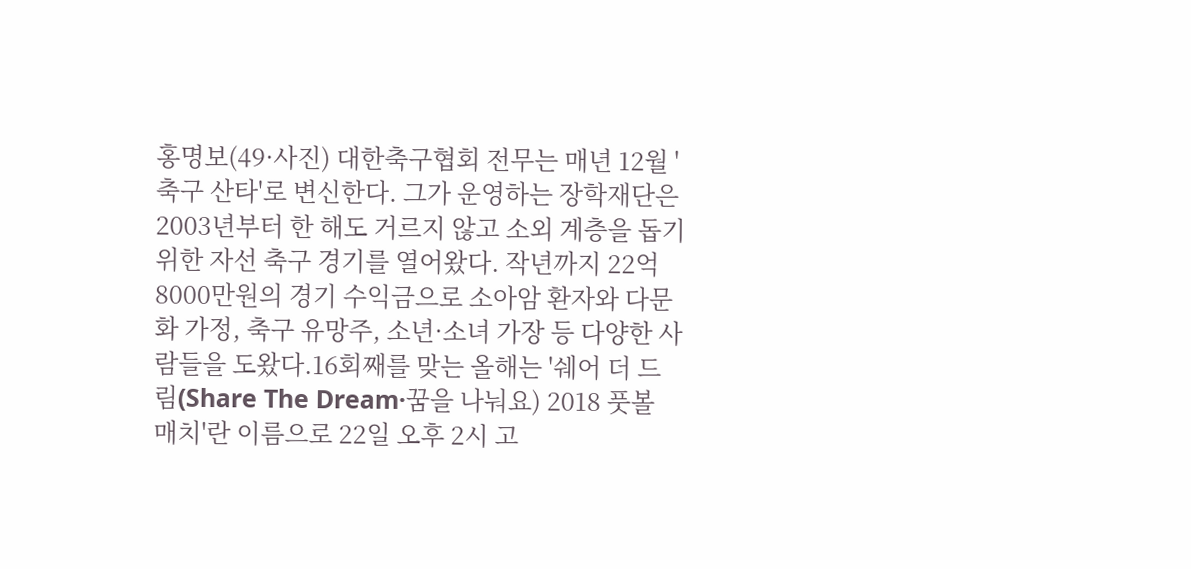홍명보(49·사진) 대한축구협회 전무는 매년 12월 '축구 산타'로 변신한다. 그가 운영하는 장학재단은 2003년부터 한 해도 거르지 않고 소외 계층을 돕기 위한 자선 축구 경기를 열어왔다. 작년까지 22억8000만원의 경기 수익금으로 소아암 환자와 다문화 가정, 축구 유망주, 소년·소녀 가장 등 다양한 사람들을 도왔다.16회째를 맞는 올해는 '쉐어 더 드림(Share The Dream·꿈을 나눠요) 2018 풋볼 매치'란 이름으로 22일 오후 2시 고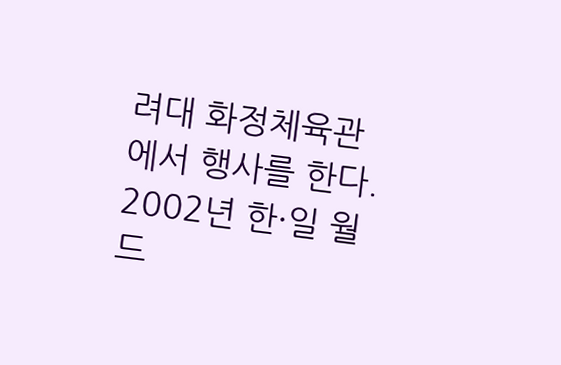려대 화정체육관에서 행사를 한다. 2002년 한·일 월드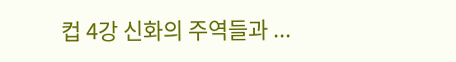컵 4강 신화의 주역들과 ...